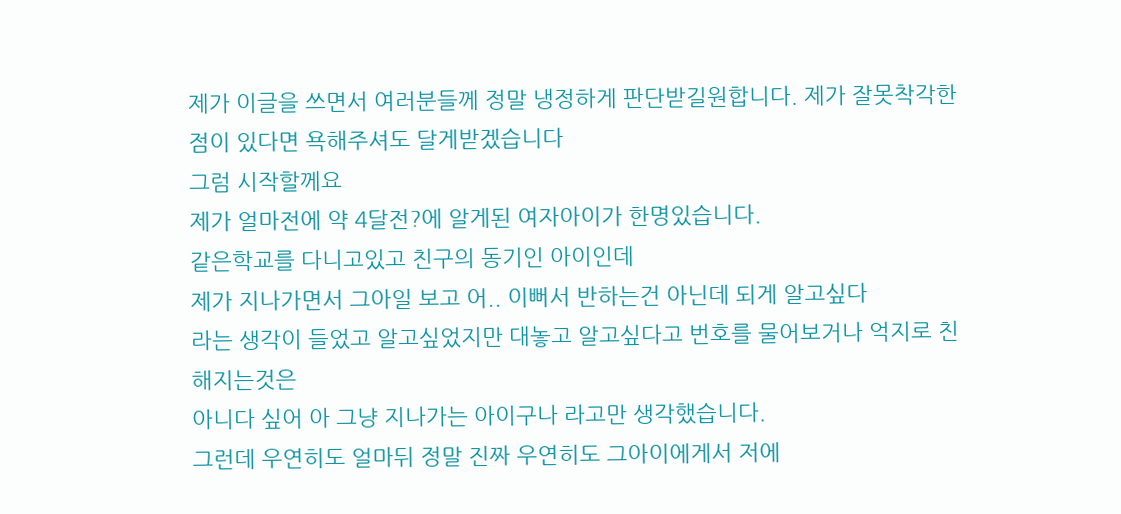제가 이글을 쓰면서 여러분들께 정말 냉정하게 판단받길원합니다. 제가 잘못착각한점이 있다면 욕해주셔도 달게받겠습니다
그럼 시작할께요
제가 얼마전에 약 4달전?에 알게된 여자아이가 한명있습니다.
같은학교를 다니고있고 친구의 동기인 아이인데
제가 지나가면서 그아일 보고 어.. 이뻐서 반하는건 아닌데 되게 알고싶다
라는 생각이 들었고 알고싶었지만 대놓고 알고싶다고 번호를 물어보거나 억지로 친해지는것은
아니다 싶어 아 그냥 지나가는 아이구나 라고만 생각했습니다.
그런데 우연히도 얼마뒤 정말 진짜 우연히도 그아이에게서 저에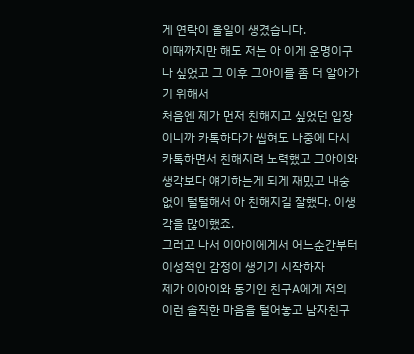게 연락이 올일이 생겼습니다.
이때까지만 해도 저는 아 이게 운명이구나 싶었고 그 이후 그아이를 좀 더 알아가기 위해서
처음엔 제가 먼저 친해지고 싶었던 입장이니까 카톡하다가 씹혀도 나중에 다시 카톡하면서 친해지려 노력했고 그아이와 생각보다 얘기하는게 되게 재밌고 내숭없이 털털해서 아 친해지길 잘했다. 이생각을 많이했죠.
그러고 나서 이아이에게서 어느순간부터 이성적인 감정이 생기기 시작하자
제가 이아이와 동기인 친구A에게 저의 이런 솔직한 마음을 털어놓고 남자친구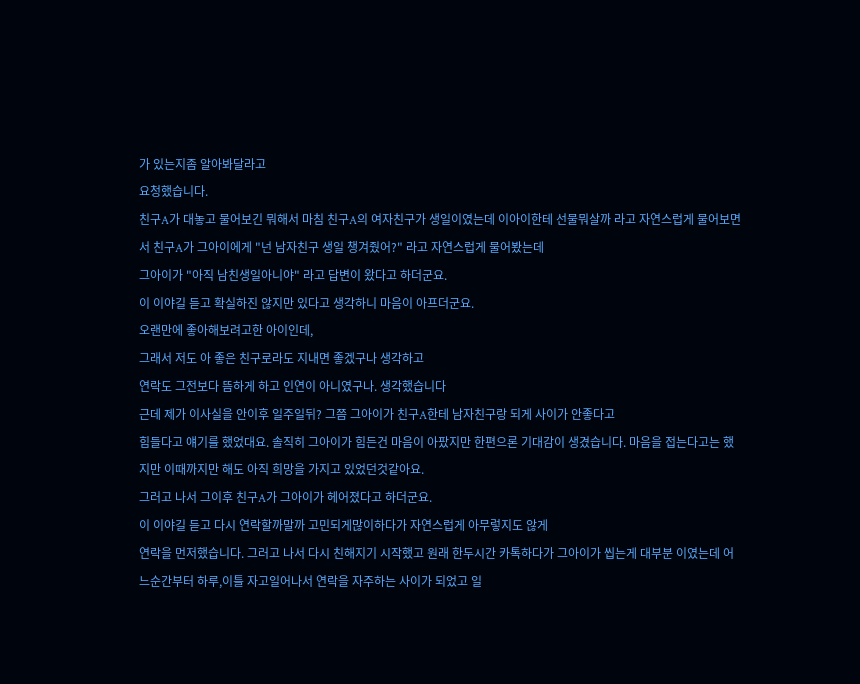가 있는지좀 알아봐달라고
요청했습니다.
친구A가 대놓고 물어보긴 뭐해서 마침 친구A의 여자친구가 생일이였는데 이아이한테 선물뭐살까 라고 자연스럽게 물어보면서 친구A가 그아이에게 "넌 남자친구 생일 챙겨줬어?" 라고 자연스럽게 물어봤는데
그아이가 "아직 남친생일아니야" 라고 답변이 왔다고 하더군요.
이 이야길 듣고 확실하진 않지만 있다고 생각하니 마음이 아프더군요.
오랜만에 좋아해보려고한 아이인데,
그래서 저도 아 좋은 친구로라도 지내면 좋겠구나 생각하고
연락도 그전보다 뜸하게 하고 인연이 아니였구나. 생각했습니다
근데 제가 이사실을 안이후 일주일뒤? 그쯤 그아이가 친구A한테 남자친구랑 되게 사이가 안좋다고
힘들다고 얘기를 했었대요. 솔직히 그아이가 힘든건 마음이 아팠지만 한편으론 기대감이 생겼습니다. 마음을 접는다고는 했지만 이때까지만 해도 아직 희망을 가지고 있었던것같아요.
그러고 나서 그이후 친구A가 그아이가 헤어졌다고 하더군요.
이 이야길 듣고 다시 연락할까말까 고민되게많이하다가 자연스럽게 아무렇지도 않게
연락을 먼저했습니다. 그러고 나서 다시 친해지기 시작했고 원래 한두시간 카톡하다가 그아이가 씹는게 대부분 이였는데 어느순간부터 하루,이틀 자고일어나서 연락을 자주하는 사이가 되었고 일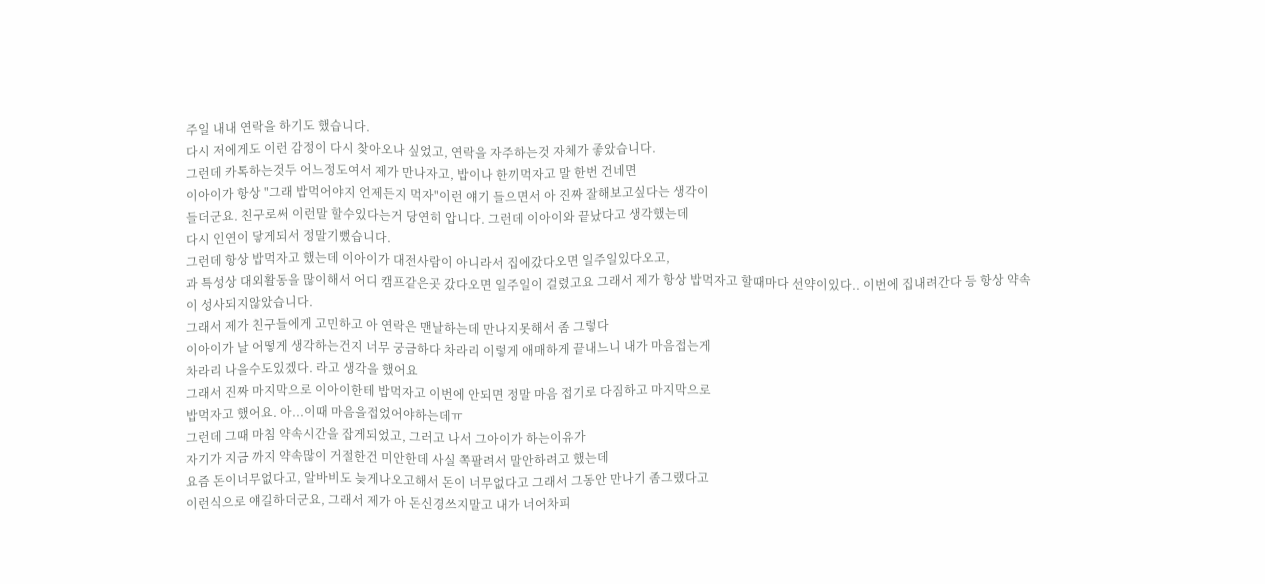주일 내내 연락을 하기도 했습니다.
다시 저에게도 이런 감정이 다시 찾아오나 싶었고, 연락을 자주하는것 자체가 좋았습니다.
그런데 카톡하는것두 어느정도여서 제가 만나자고, 밥이나 한끼먹자고 말 한번 건네면
이아이가 항상 "그래 밥먹어야지 언제든지 먹자"이런 얘기 들으면서 아 진짜 잘해보고싶다는 생각이
들더군요. 친구로써 이런말 할수있다는거 당연히 압니다. 그런데 이아이와 끝났다고 생각했는데
다시 인연이 닿게되서 정말기뻤습니다.
그런데 항상 밥먹자고 했는데 이아이가 대전사람이 아니라서 집에갔다오면 일주일있다오고,
과 특성상 대외활동을 많이해서 어디 캠프같은곳 갔다오면 일주일이 걸렸고요 그래서 제가 항상 밥먹자고 할때마다 선약이있다.. 이번에 집내려간다 등 항상 약속이 성사되지않았습니다.
그래서 제가 친구들에게 고민하고 아 연락은 맨날하는데 만나지못해서 좀 그렇다
이아이가 날 어떻게 생각하는건지 너무 궁금하다 차라리 이렇게 애매하게 끝내느니 내가 마음접는게
차라리 나을수도있겠다. 라고 생각을 했어요
그래서 진짜 마지막으로 이아이한테 밥먹자고 이번에 안되면 정말 마음 접기로 다짐하고 마지막으로
밥먹자고 했어요. 아...이때 마음을접었어야하는데ㅠ
그런데 그때 마침 약속시간을 잡게되었고, 그러고 나서 그아이가 하는이유가
자기가 지금 까지 약속많이 거절한건 미안한데 사실 쪽팔려서 말안하려고 했는데
요즘 돈이너무없다고, 알바비도 늦게나오고해서 돈이 너무없다고 그래서 그동안 만나기 좀그랬다고
이런식으로 얘길하더군요, 그래서 제가 아 돈신경쓰지말고 내가 너어차피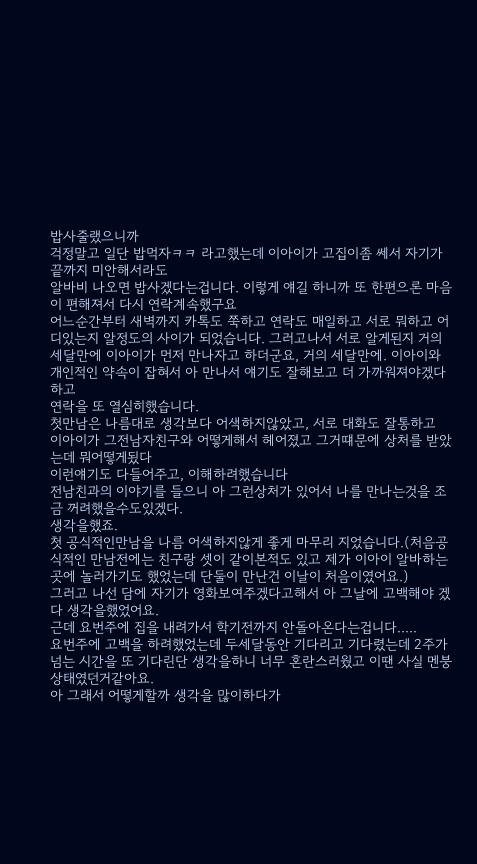밥사줄랬으니까
걱정말고 일단 밥먹자ㅋㅋ 라고했는데 이아이가 고집이좀 쎄서 자기가 끝까지 미안해서라도
알바비 나오면 밥사겠다는겁니다. 이렇게 얘길 하니까 또 한편으론 마음이 편해져서 다시 연락계속했구요
어느순간부터 새벽까지 카톡도 쭉하고 연락도 매일하고 서로 뭐하고 어디있는지 알정도의 사이가 되었습니다. 그러고나서 서로 알게된지 거의 세달만에 이아이가 먼저 만나자고 하더군요, 거의 세달만에. 이아이와 개인적인 약속이 잡혀서 아 만나서 얘기도 잘해보고 더 가까워져야겠다 하고
연락을 또 열심히했습니다.
첫만남은 나름대로 생각보다 어색하지않았고, 서로 대화도 잘통하고
이아이가 그전남자친구와 어떻게해서 헤어졌고 그거떄문에 상처를 받았는데 뭐어떻게됬다
이런얘기도 다들어주고, 이해하려했습니다
전남친과의 이야기를 들으니 아 그런상처가 있어서 나를 만나는것을 조금 꺼려했을수도있겠다.
생각을했죠.
첫 공식적인만남을 나름 어색하지않게 좋게 마무리 지었습니다.(처음공식적인 만남전에는 친구랑 셋이 같이본적도 있고 제가 이아이 알바하는곳에 놀러가기도 했었는데 단둘이 만난건 이날이 처음이였어요.)
그러고 나선 담에 자기가 영화보여주겠다고해서 아 그날에 고백해야 겠다 생각을했었어요.
근데 요번주에 집을 내려가서 학기전까지 안돌아온다는겁니다.....
요번주에 고백을 하려했었는데 두세달동안 기다리고 기다렸는데 2주가 넘는 시간을 또 기다린단 생각을하니 너무 혼란스러웠고 이땐 사실 멘붕상태였던거같아요.
아 그래서 어떻게할까 생각을 많이하다가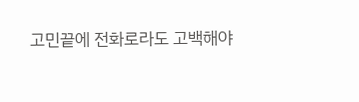고민끝에 전화로라도 고백해야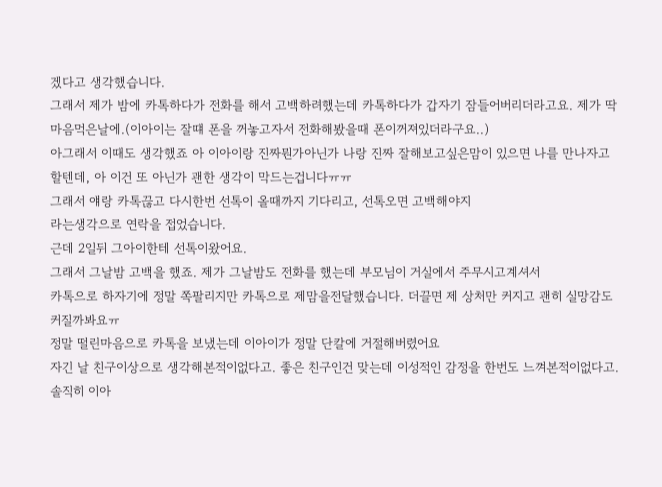겠다고 생각했습니다.
그래서 제가 밤에 카톡하다가 전화를 해서 고백하려했는데 카톡하다가 갑자기 잠들어버리더라고요. 제가 딱 마음먹은날에.(이아이는 잘떄 폰을 꺼놓고자서 전화해봤을때 폰이꺼져있더라구요..)
아그래서 이때도 생각했죠 아 이아이랑 진짜뭔가아닌가 나랑 진짜 잘해보고싶은맘이 있으면 나를 만나자고할텐데, 아 이건 또 아닌가 괜한 생각이 막드는겁니다ㅠㅠ
그래서 얘랑 카톡끊고 다시한번 선톡이 올때까지 기다리고, 선톡오면 고백해야지
라는생각으로 연락을 접었습니다.
근데 2일뒤 그아이한테 선톡이왔어요.
그래서 그날밤 고백을 했죠. 제가 그날밤도 전화를 했는데 부모님이 거실에서 주무시고계셔서
카톡으로 하자기에 정말 쪽팔리지만 카톡으로 제맘을전달했습니다. 더끌면 제 상처만 커지고 괜히 실망감도 커질까봐요ㅠ
정말 떨린마음으로 카톡을 보냈는데 이아이가 정말 단칼에 거절해버렸어요
자긴 날 친구이상으로 생각해본적이없다고. 좋은 친구인건 맞는데 이성적인 감정을 한번도 느껴본적이없다고. 솔직히 이아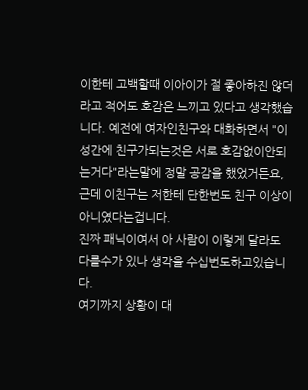이한테 고백할때 이아이가 절 좋아하진 않더라고 적어도 호감은 느끼고 있다고 생각했습니다. 예전에 여자인친구와 대화하면서 "이성간에 친구가되는것은 서로 호감없이안되는거다"라는말에 정말 공감을 했었거든요, 근데 이친구는 저한테 단한번도 친구 이상이 아니였다는겁니다.
진짜 패닉이여서 아 사람이 이렇게 달라도 다를수가 있나 생각을 수십번도하고있습니다.
여기까지 상황이 대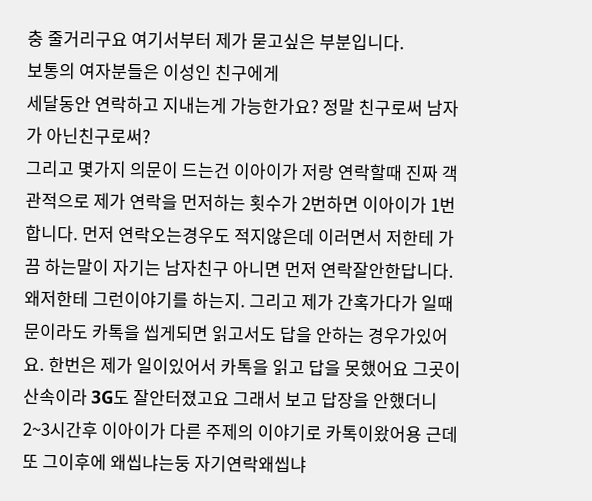충 줄거리구요 여기서부터 제가 묻고싶은 부분입니다.
보통의 여자분들은 이성인 친구에게
세달동안 연락하고 지내는게 가능한가요? 정말 친구로써 남자가 아닌친구로써?
그리고 몇가지 의문이 드는건 이아이가 저랑 연락할때 진짜 객관적으로 제가 연락을 먼저하는 횟수가 2번하면 이아이가 1번합니다. 먼저 연락오는경우도 적지않은데 이러면서 저한테 가끔 하는말이 자기는 남자친구 아니면 먼저 연락잘안한답니다. 왜저한테 그런이야기를 하는지. 그리고 제가 간혹가다가 일때문이라도 카톡을 씹게되면 읽고서도 답을 안하는 경우가있어요. 한번은 제가 일이있어서 카톡을 읽고 답을 못했어요 그곳이 산속이라 3G도 잘안터졌고요 그래서 보고 답장을 안했더니 2~3시간후 이아이가 다른 주제의 이야기로 카톡이왔어용 근데 또 그이후에 왜씹냐는둥 자기연락왜씹냐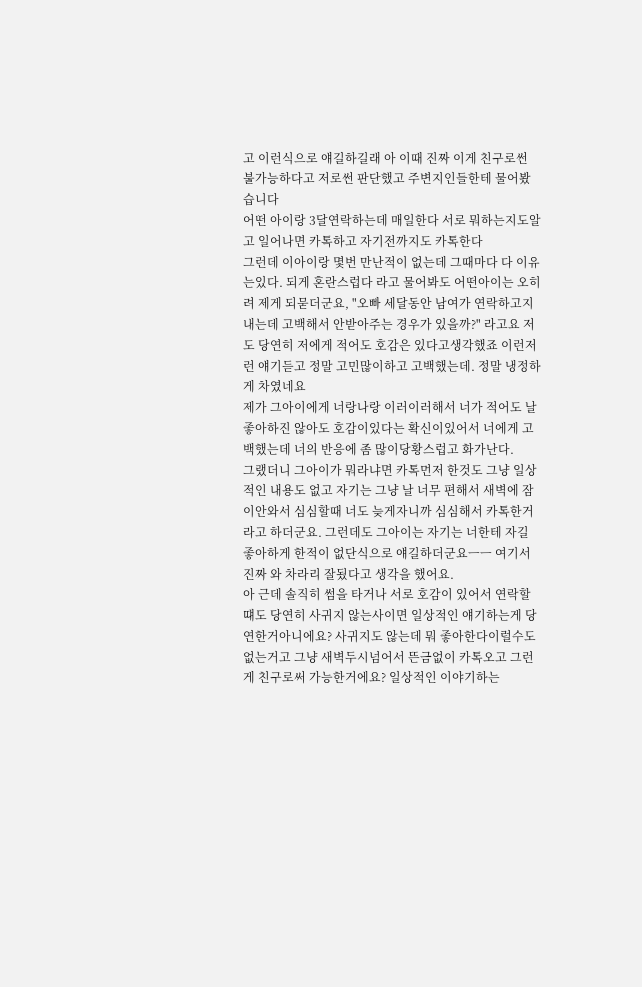고 이런식으로 얘길하길래 아 이때 진짜 이게 친구로썬 불가능하다고 저로썬 판단했고 주변지인들한테 물어봤습니다
어떤 아이랑 3달연락하는데 매일한다 서로 뭐하는지도알고 일어나면 카톡하고 자기전까지도 카톡한다
그런데 이아이랑 몇번 만난적이 없는데 그때마다 다 이유는있다. 되게 혼란스럽다 라고 물어봐도 어떤아이는 오히려 제게 되묻더군요, "오빠 세달동안 남여가 연락하고지내는데 고백해서 안받아주는 경우가 있을까?" 라고요 저도 당연히 저에게 적어도 호감은 있다고생각했죠 이런저런 얘기듣고 정말 고민많이하고 고백했는데. 정말 냉정하게 차였네요
제가 그아이에게 너랑나랑 이러이러해서 너가 적어도 날 좋아하진 않아도 호감이있다는 확신이있어서 너에게 고백했는데 너의 반응에 좀 많이당황스럽고 화가난다.
그랬더니 그아이가 뭐라냐면 카톡먼저 한것도 그냥 일상적인 내용도 없고 자기는 그냥 날 너무 편해서 새벽에 잠이안와서 심심할때 너도 늦게자니까 심심해서 카톡한거라고 하더군요. 그런데도 그아이는 자기는 너한테 자길 좋아하게 한적이 없단식으로 얘길하더군요ㅡㅡ 여기서 진짜 와 차라리 잘됬다고 생각을 했어요.
아 근데 솔직히 썸을 타거나 서로 호감이 있어서 연락할떄도 당연히 사귀지 않는사이면 일상적인 얘기하는게 당연한거아니에요? 사귀지도 않는데 뭐 좋아한다이럴수도없는거고 그냥 새벽두시넘어서 뜬금없이 카톡오고 그런게 친구로써 가능한거에요? 일상적인 이야기하는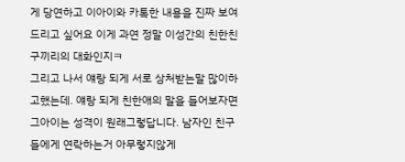게 당연하고 이아이와 카톡한 내용을 진짜 보여드리고 싶어요 이게 과연 정말 이성간의 친한친구끼리의 대화인지ㅋ
그리고 나서 얘랑 되게 서로 상처받는말 많이하고했는데. 얘랑 되게 친한애의 말을 들어보자면 그아이는 성격이 원래그렇답니다. 남자인 친구들에게 연락하는거 아무렇지않게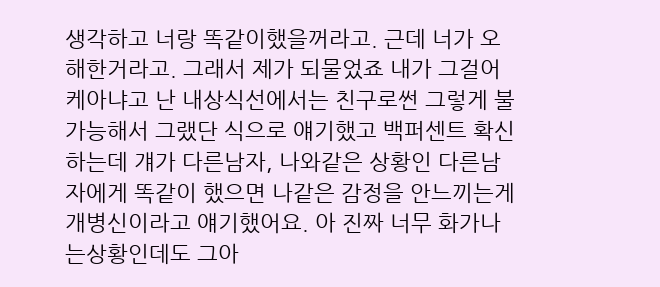생각하고 너랑 똑같이했을꺼라고. 근데 너가 오해한거라고. 그래서 제가 되물었죠 내가 그걸어케아냐고 난 내상식선에서는 친구로썬 그렇게 불가능해서 그랬단 식으로 얘기했고 백퍼센트 확신하는데 걔가 다른남자, 나와같은 상황인 다른남자에게 똑같이 했으면 나같은 감정을 안느끼는게 개병신이라고 얘기했어요. 아 진짜 너무 화가나는상황인데도 그아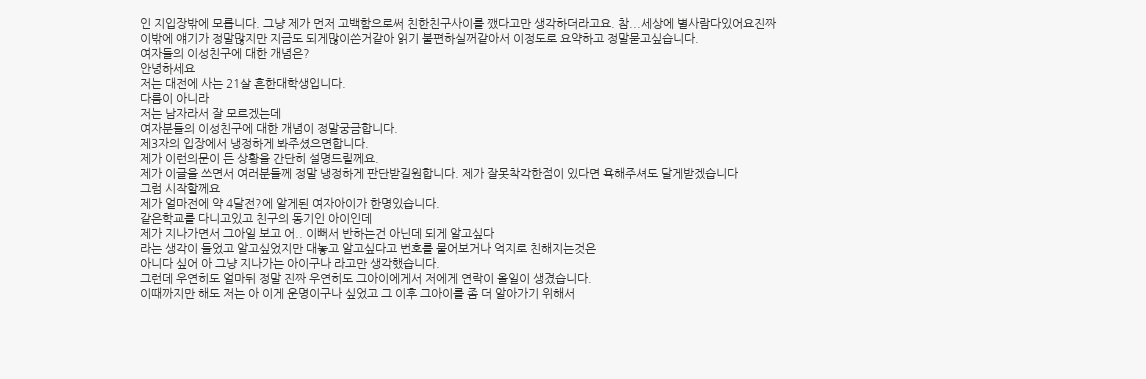인 지입장밖에 모릅니다. 그냥 제가 먼저 고백함으로써 친한친구사이를 깼다고만 생각하더라고요. 참...세상에 별사람다있어요진짜
이밖에 얘기가 정말많지만 지금도 되게많이쓴거같아 읽기 불편하실꺼같아서 이정도로 요약하고 정말묻고싶습니다.
여자들의 이성친구에 대한 개념은?
안녕하세요
저는 대전에 사는 21살 흔한대학생입니다.
다름이 아니라
저는 남자라서 잘 모르겠는데
여자분들의 이성친구에 대한 개념이 정말궁금합니다.
제3자의 입장에서 냉정하게 봐주셨으면합니다.
제가 이런의문이 든 상황을 간단히 설명드릴께요.
제가 이글을 쓰면서 여러분들께 정말 냉정하게 판단받길원합니다. 제가 잘못착각한점이 있다면 욕해주셔도 달게받겠습니다
그럼 시작할께요
제가 얼마전에 약 4달전?에 알게된 여자아이가 한명있습니다.
같은학교를 다니고있고 친구의 동기인 아이인데
제가 지나가면서 그아일 보고 어.. 이뻐서 반하는건 아닌데 되게 알고싶다
라는 생각이 들었고 알고싶었지만 대놓고 알고싶다고 번호를 물어보거나 억지로 친해지는것은
아니다 싶어 아 그냥 지나가는 아이구나 라고만 생각했습니다.
그런데 우연히도 얼마뒤 정말 진짜 우연히도 그아이에게서 저에게 연락이 올일이 생겼습니다.
이때까지만 해도 저는 아 이게 운명이구나 싶었고 그 이후 그아이를 좀 더 알아가기 위해서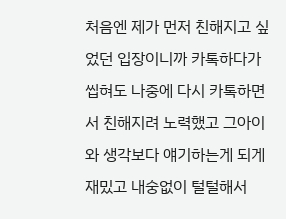처음엔 제가 먼저 친해지고 싶었던 입장이니까 카톡하다가 씹혀도 나중에 다시 카톡하면서 친해지려 노력했고 그아이와 생각보다 얘기하는게 되게 재밌고 내숭없이 털털해서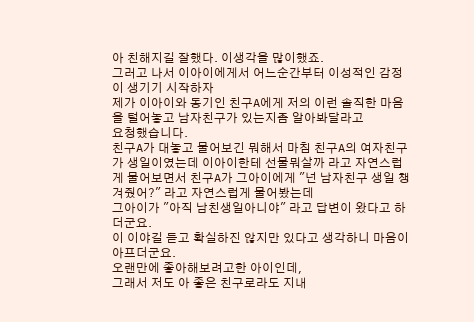아 친해지길 잘했다. 이생각을 많이했죠.
그러고 나서 이아이에게서 어느순간부터 이성적인 감정이 생기기 시작하자
제가 이아이와 동기인 친구A에게 저의 이런 솔직한 마음을 털어놓고 남자친구가 있는지좀 알아봐달라고
요청했습니다.
친구A가 대놓고 물어보긴 뭐해서 마침 친구A의 여자친구가 생일이였는데 이아이한테 선물뭐살까 라고 자연스럽게 물어보면서 친구A가 그아이에게 "넌 남자친구 생일 챙겨줬어?" 라고 자연스럽게 물어봤는데
그아이가 "아직 남친생일아니야" 라고 답변이 왔다고 하더군요.
이 이야길 듣고 확실하진 않지만 있다고 생각하니 마음이 아프더군요.
오랜만에 좋아해보려고한 아이인데,
그래서 저도 아 좋은 친구로라도 지내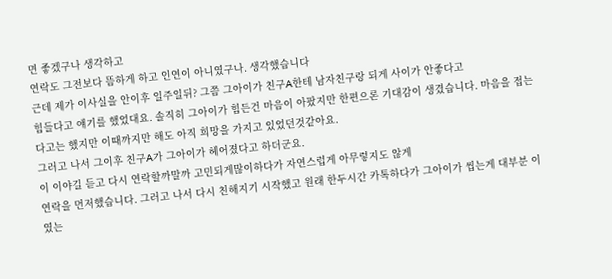면 좋겠구나 생각하고
연락도 그전보다 뜸하게 하고 인연이 아니였구나. 생각했습니다
근데 제가 이사실을 안이후 일주일뒤? 그쯤 그아이가 친구A한테 남자친구랑 되게 사이가 안좋다고
힘들다고 얘기를 했었대요. 솔직히 그아이가 힘든건 마음이 아팠지만 한편으론 기대감이 생겼습니다. 마음을 접는다고는 했지만 이때까지만 해도 아직 희망을 가지고 있었던것같아요.
그러고 나서 그이후 친구A가 그아이가 헤어졌다고 하더군요.
이 이야길 듣고 다시 연락할까말까 고민되게많이하다가 자연스럽게 아무렇지도 않게
연락을 먼저했습니다. 그러고 나서 다시 친해지기 시작했고 원래 한두시간 카톡하다가 그아이가 씹는게 대부분 이였는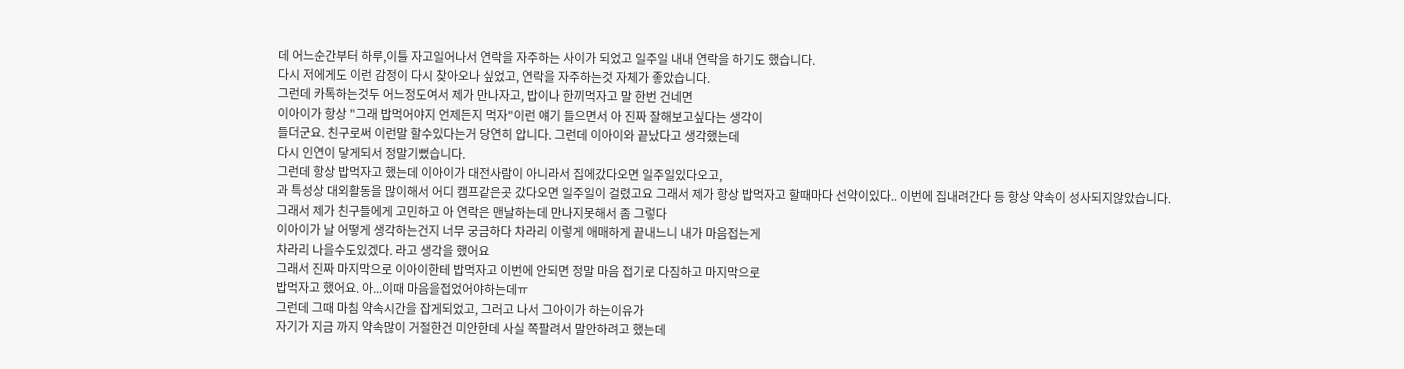데 어느순간부터 하루,이틀 자고일어나서 연락을 자주하는 사이가 되었고 일주일 내내 연락을 하기도 했습니다.
다시 저에게도 이런 감정이 다시 찾아오나 싶었고, 연락을 자주하는것 자체가 좋았습니다.
그런데 카톡하는것두 어느정도여서 제가 만나자고, 밥이나 한끼먹자고 말 한번 건네면
이아이가 항상 "그래 밥먹어야지 언제든지 먹자"이런 얘기 들으면서 아 진짜 잘해보고싶다는 생각이
들더군요. 친구로써 이런말 할수있다는거 당연히 압니다. 그런데 이아이와 끝났다고 생각했는데
다시 인연이 닿게되서 정말기뻤습니다.
그런데 항상 밥먹자고 했는데 이아이가 대전사람이 아니라서 집에갔다오면 일주일있다오고,
과 특성상 대외활동을 많이해서 어디 캠프같은곳 갔다오면 일주일이 걸렸고요 그래서 제가 항상 밥먹자고 할때마다 선약이있다.. 이번에 집내려간다 등 항상 약속이 성사되지않았습니다.
그래서 제가 친구들에게 고민하고 아 연락은 맨날하는데 만나지못해서 좀 그렇다
이아이가 날 어떻게 생각하는건지 너무 궁금하다 차라리 이렇게 애매하게 끝내느니 내가 마음접는게
차라리 나을수도있겠다. 라고 생각을 했어요
그래서 진짜 마지막으로 이아이한테 밥먹자고 이번에 안되면 정말 마음 접기로 다짐하고 마지막으로
밥먹자고 했어요. 아...이때 마음을접었어야하는데ㅠ
그런데 그때 마침 약속시간을 잡게되었고, 그러고 나서 그아이가 하는이유가
자기가 지금 까지 약속많이 거절한건 미안한데 사실 쪽팔려서 말안하려고 했는데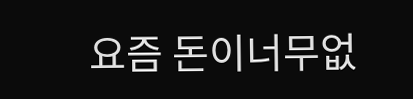요즘 돈이너무없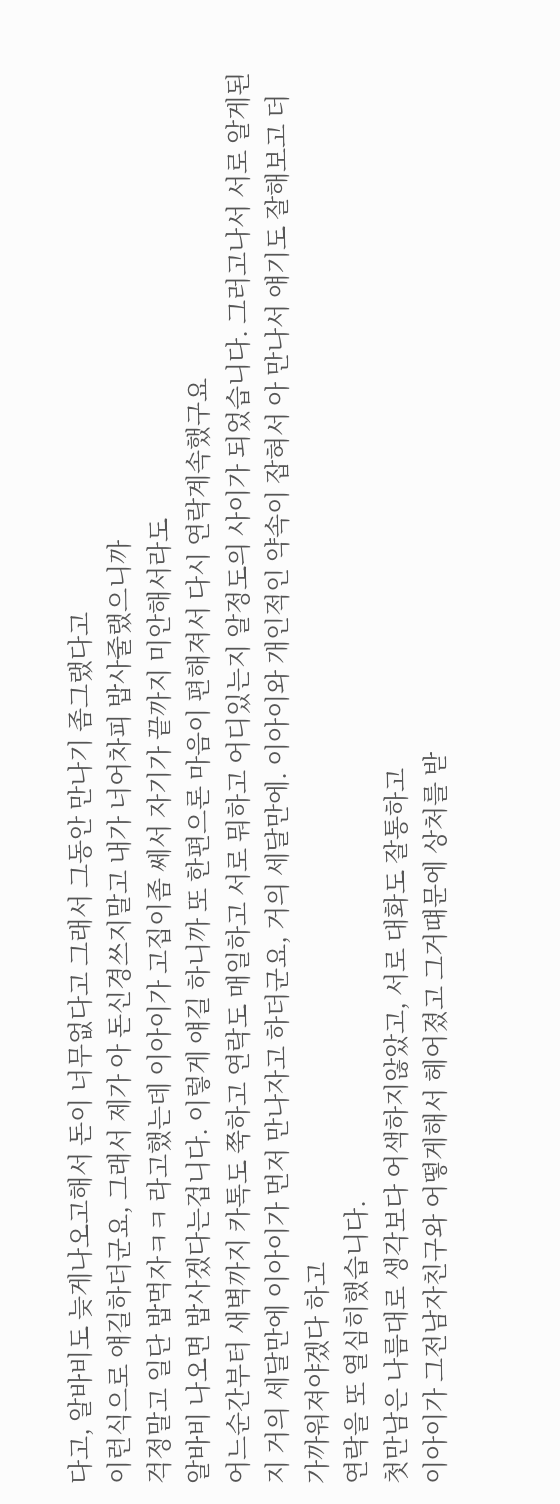다고, 알바비도 늦게나오고해서 돈이 너무없다고 그래서 그동안 만나기 좀그랬다고
이런식으로 얘길하더군요, 그래서 제가 아 돈신경쓰지말고 내가 너어차피 밥사줄랬으니까
걱정말고 일단 밥먹자ㅋㅋ 라고했는데 이아이가 고집이좀 쎄서 자기가 끝까지 미안해서라도
알바비 나오면 밥사겠다는겁니다. 이렇게 얘길 하니까 또 한편으론 마음이 편해져서 다시 연락계속했구요
어느순간부터 새벽까지 카톡도 쭉하고 연락도 매일하고 서로 뭐하고 어디있는지 알정도의 사이가 되었습니다. 그러고나서 서로 알게된지 거의 세달만에 이아이가 먼저 만나자고 하더군요, 거의 세달만에. 이아이와 개인적인 약속이 잡혀서 아 만나서 얘기도 잘해보고 더 가까워져야겠다 하고
연락을 또 열심히했습니다.
첫만남은 나름대로 생각보다 어색하지않았고, 서로 대화도 잘통하고
이아이가 그전남자친구와 어떻게해서 헤어졌고 그거떄문에 상처를 받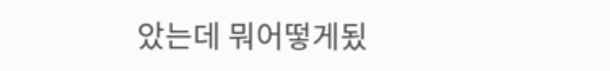았는데 뭐어떻게됬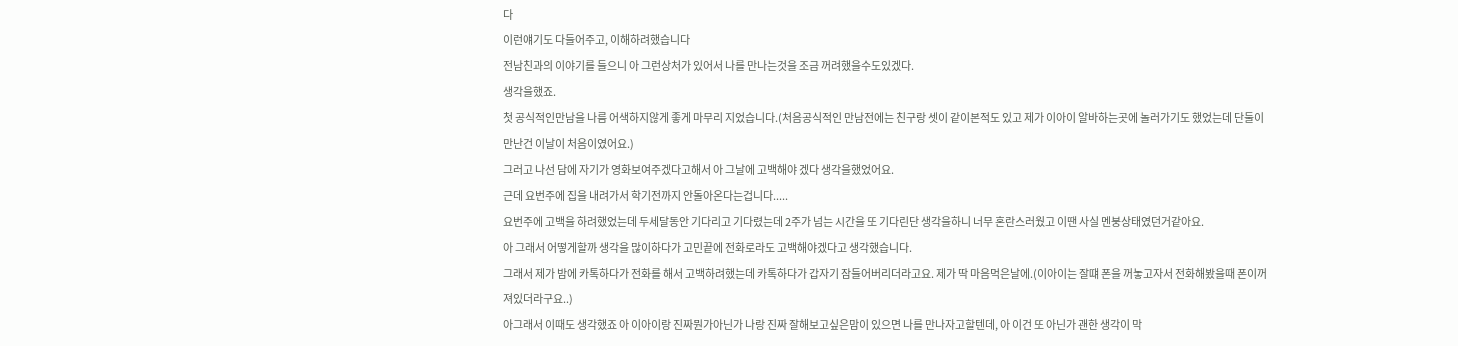다
이런얘기도 다들어주고, 이해하려했습니다
전남친과의 이야기를 들으니 아 그런상처가 있어서 나를 만나는것을 조금 꺼려했을수도있겠다.
생각을했죠.
첫 공식적인만남을 나름 어색하지않게 좋게 마무리 지었습니다.(처음공식적인 만남전에는 친구랑 셋이 같이본적도 있고 제가 이아이 알바하는곳에 놀러가기도 했었는데 단둘이 만난건 이날이 처음이였어요.)
그러고 나선 담에 자기가 영화보여주겠다고해서 아 그날에 고백해야 겠다 생각을했었어요.
근데 요번주에 집을 내려가서 학기전까지 안돌아온다는겁니다.....
요번주에 고백을 하려했었는데 두세달동안 기다리고 기다렸는데 2주가 넘는 시간을 또 기다린단 생각을하니 너무 혼란스러웠고 이땐 사실 멘붕상태였던거같아요.
아 그래서 어떻게할까 생각을 많이하다가 고민끝에 전화로라도 고백해야겠다고 생각했습니다.
그래서 제가 밤에 카톡하다가 전화를 해서 고백하려했는데 카톡하다가 갑자기 잠들어버리더라고요. 제가 딱 마음먹은날에.(이아이는 잘떄 폰을 꺼놓고자서 전화해봤을때 폰이꺼져있더라구요..)
아그래서 이때도 생각했죠 아 이아이랑 진짜뭔가아닌가 나랑 진짜 잘해보고싶은맘이 있으면 나를 만나자고할텐데, 아 이건 또 아닌가 괜한 생각이 막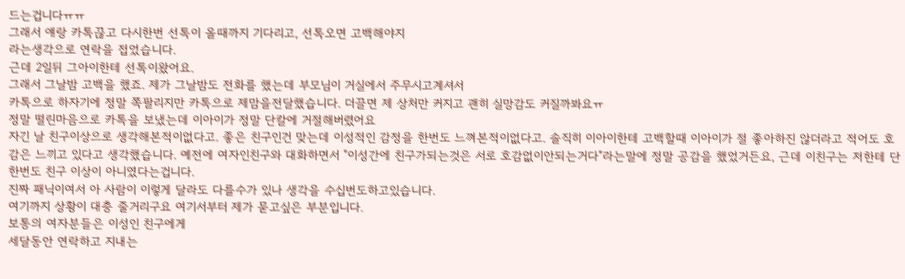드는겁니다ㅠㅠ
그래서 얘랑 카톡끊고 다시한번 선톡이 올때까지 기다리고, 선톡오면 고백해야지
라는생각으로 연락을 접었습니다.
근데 2일뒤 그아이한테 선톡이왔어요.
그래서 그날밤 고백을 했죠. 제가 그날밤도 전화를 했는데 부모님이 거실에서 주무시고계셔서
카톡으로 하자기에 정말 쪽팔리지만 카톡으로 제맘을전달했습니다. 더끌면 제 상처만 커지고 괜히 실망감도 커질까봐요ㅠ
정말 떨린마음으로 카톡을 보냈는데 이아이가 정말 단칼에 거절해버렸어요
자긴 날 친구이상으로 생각해본적이없다고. 좋은 친구인건 맞는데 이성적인 감정을 한번도 느껴본적이없다고. 솔직히 이아이한테 고백할때 이아이가 절 좋아하진 않더라고 적어도 호감은 느끼고 있다고 생각했습니다. 예전에 여자인친구와 대화하면서 "이성간에 친구가되는것은 서로 호감없이안되는거다"라는말에 정말 공감을 했었거든요, 근데 이친구는 저한테 단한번도 친구 이상이 아니였다는겁니다.
진짜 패닉이여서 아 사람이 이렇게 달라도 다를수가 있나 생각을 수십번도하고있습니다.
여기까지 상황이 대충 줄거리구요 여기서부터 제가 묻고싶은 부분입니다.
보통의 여자분들은 이성인 친구에게
세달동안 연락하고 지내는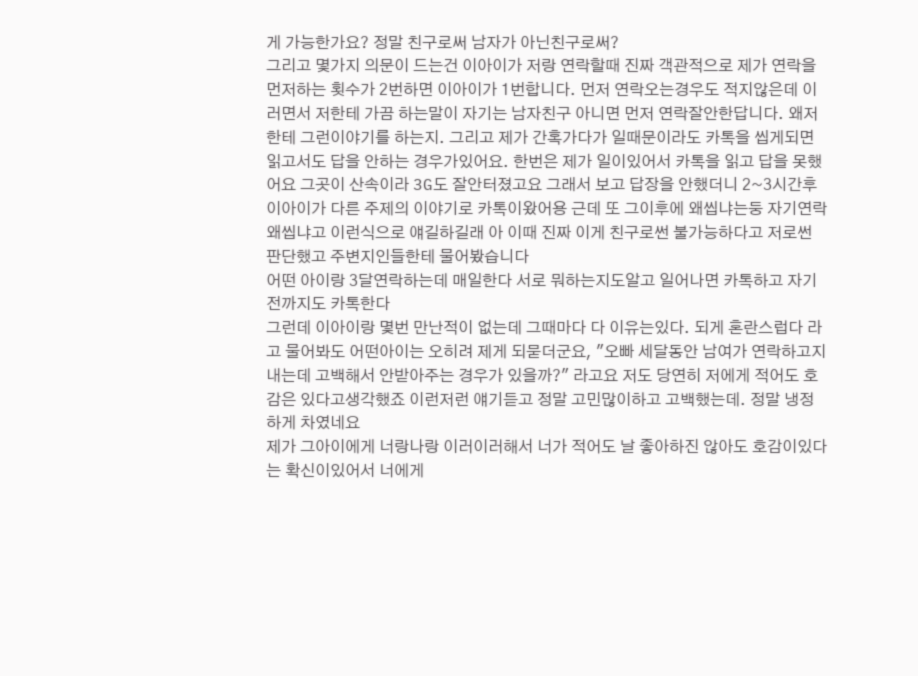게 가능한가요? 정말 친구로써 남자가 아닌친구로써?
그리고 몇가지 의문이 드는건 이아이가 저랑 연락할때 진짜 객관적으로 제가 연락을 먼저하는 횟수가 2번하면 이아이가 1번합니다. 먼저 연락오는경우도 적지않은데 이러면서 저한테 가끔 하는말이 자기는 남자친구 아니면 먼저 연락잘안한답니다. 왜저한테 그런이야기를 하는지. 그리고 제가 간혹가다가 일때문이라도 카톡을 씹게되면 읽고서도 답을 안하는 경우가있어요. 한번은 제가 일이있어서 카톡을 읽고 답을 못했어요 그곳이 산속이라 3G도 잘안터졌고요 그래서 보고 답장을 안했더니 2~3시간후 이아이가 다른 주제의 이야기로 카톡이왔어용 근데 또 그이후에 왜씹냐는둥 자기연락왜씹냐고 이런식으로 얘길하길래 아 이때 진짜 이게 친구로썬 불가능하다고 저로썬 판단했고 주변지인들한테 물어봤습니다
어떤 아이랑 3달연락하는데 매일한다 서로 뭐하는지도알고 일어나면 카톡하고 자기전까지도 카톡한다
그런데 이아이랑 몇번 만난적이 없는데 그때마다 다 이유는있다. 되게 혼란스럽다 라고 물어봐도 어떤아이는 오히려 제게 되묻더군요, "오빠 세달동안 남여가 연락하고지내는데 고백해서 안받아주는 경우가 있을까?" 라고요 저도 당연히 저에게 적어도 호감은 있다고생각했죠 이런저런 얘기듣고 정말 고민많이하고 고백했는데. 정말 냉정하게 차였네요
제가 그아이에게 너랑나랑 이러이러해서 너가 적어도 날 좋아하진 않아도 호감이있다는 확신이있어서 너에게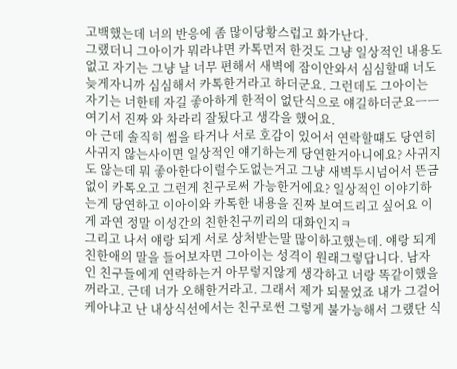고백했는데 너의 반응에 좀 많이당황스럽고 화가난다.
그랬더니 그아이가 뭐라냐면 카톡먼저 한것도 그냥 일상적인 내용도 없고 자기는 그냥 날 너무 편해서 새벽에 잠이안와서 심심할때 너도 늦게자니까 심심해서 카톡한거라고 하더군요. 그런데도 그아이는 자기는 너한테 자길 좋아하게 한적이 없단식으로 얘길하더군요ㅡㅡ 여기서 진짜 와 차라리 잘됬다고 생각을 했어요.
아 근데 솔직히 썸을 타거나 서로 호감이 있어서 연락할떄도 당연히 사귀지 않는사이면 일상적인 얘기하는게 당연한거아니에요? 사귀지도 않는데 뭐 좋아한다이럴수도없는거고 그냥 새벽두시넘어서 뜬금없이 카톡오고 그런게 친구로써 가능한거에요? 일상적인 이야기하는게 당연하고 이아이와 카톡한 내용을 진짜 보여드리고 싶어요 이게 과연 정말 이성간의 친한친구끼리의 대화인지ㅋ
그리고 나서 얘랑 되게 서로 상처받는말 많이하고했는데. 얘랑 되게 친한애의 말을 들어보자면 그아이는 성격이 원래그렇답니다. 남자인 친구들에게 연락하는거 아무렇지않게 생각하고 너랑 똑같이했을꺼라고. 근데 너가 오해한거라고. 그래서 제가 되물었죠 내가 그걸어케아냐고 난 내상식선에서는 친구로썬 그렇게 불가능해서 그랬단 식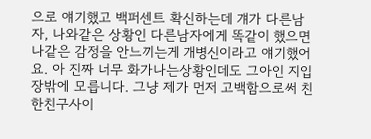으로 얘기했고 백퍼센트 확신하는데 걔가 다른남자, 나와같은 상황인 다른남자에게 똑같이 했으면 나같은 감정을 안느끼는게 개병신이라고 얘기했어요. 아 진짜 너무 화가나는상황인데도 그아인 지입장밖에 모릅니다. 그냥 제가 먼저 고백함으로써 친한친구사이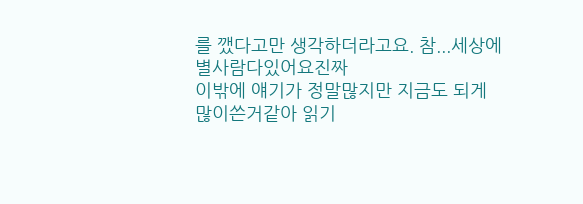를 깼다고만 생각하더라고요. 참...세상에 별사람다있어요진짜
이밖에 얘기가 정말많지만 지금도 되게많이쓴거같아 읽기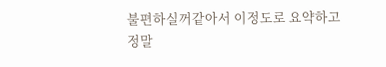불편하실꺼같아서 이정도로 요약하고 정말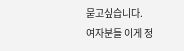묻고싶습니다.
여자분들 이게 정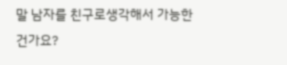말 남자를 친구로생각해서 가능한건가요?